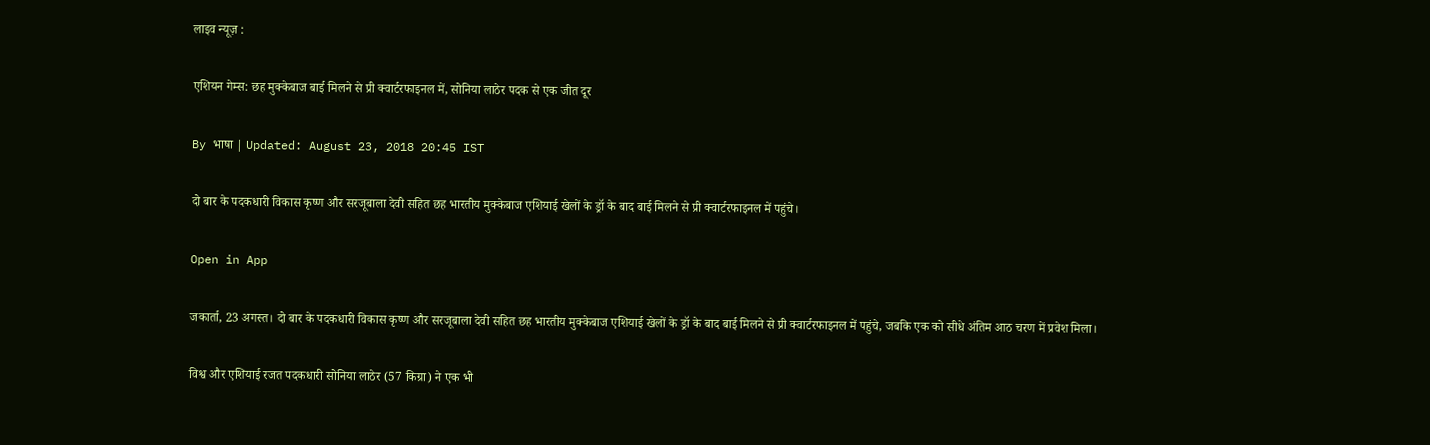लाइव न्यूज़ :

एशियन गेम्स: छह मुक्केबाज बाई मिलने से प्री क्वार्टरफाइनल में, सोनिया लाठेर पदक से एक जीत दूर

By भाषा | Updated: August 23, 2018 20:45 IST

दो बार के पदकधारी विकास कृष्ण और सरजूबाला देवी सहित छह भारतीय मुक्केबाज एशियाई खेलों के ड्रॉ के बाद बाई मिलने से प्री क्वार्टरफाइनल में पहुंचे।

Open in App

जकार्ता, 23 अगस्त। दो बार के पदकधारी विकास कृष्ण और सरजूबाला देवी सहित छह भारतीय मुक्केबाज एशियाई खेलों के ड्रॉ के बाद बाई मिलने से प्री क्वार्टरफाइनल में पहुंचे, जबकि एक को सीधे अंतिम आठ चरण में प्रवेश मिला।

विश्व और एशियाई रजत पदकधारी सोनिया लाठेर (57 किग्रा) ने एक भी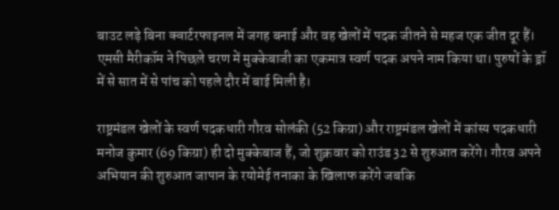बाउट लड़े बिना क्वार्टरफाइनल में जगह बनाई और वह खेलों में पदक जीतने से महज एक जीत दूर हैं। एमसी मैरीकॉम ने पिछले चरण में मुक्केबाजी का एकमात्र स्वर्ण पदक अपने नाम किया था। पुरुषों के ड्रॉ में से सात में से पांच को पहले दौर में बाई मिली है।

राष्ट्रमंडल खेलों के स्वर्ण पदकधारी गौरव सोलंकी (52 किग्रा) और राष्ट्रमंडल खेलों में कांस्य पदकधारी मनोज कुमार (69 किग्रा) ही दो मुक्केबाज हैं, जो शुक्रवार को राउंड 32 से शुरुआत करेंगे। गौरव अपने अभियान की शुरुआत जापान के रयोमेई तनाका के खिलाफ करेंगे जबकि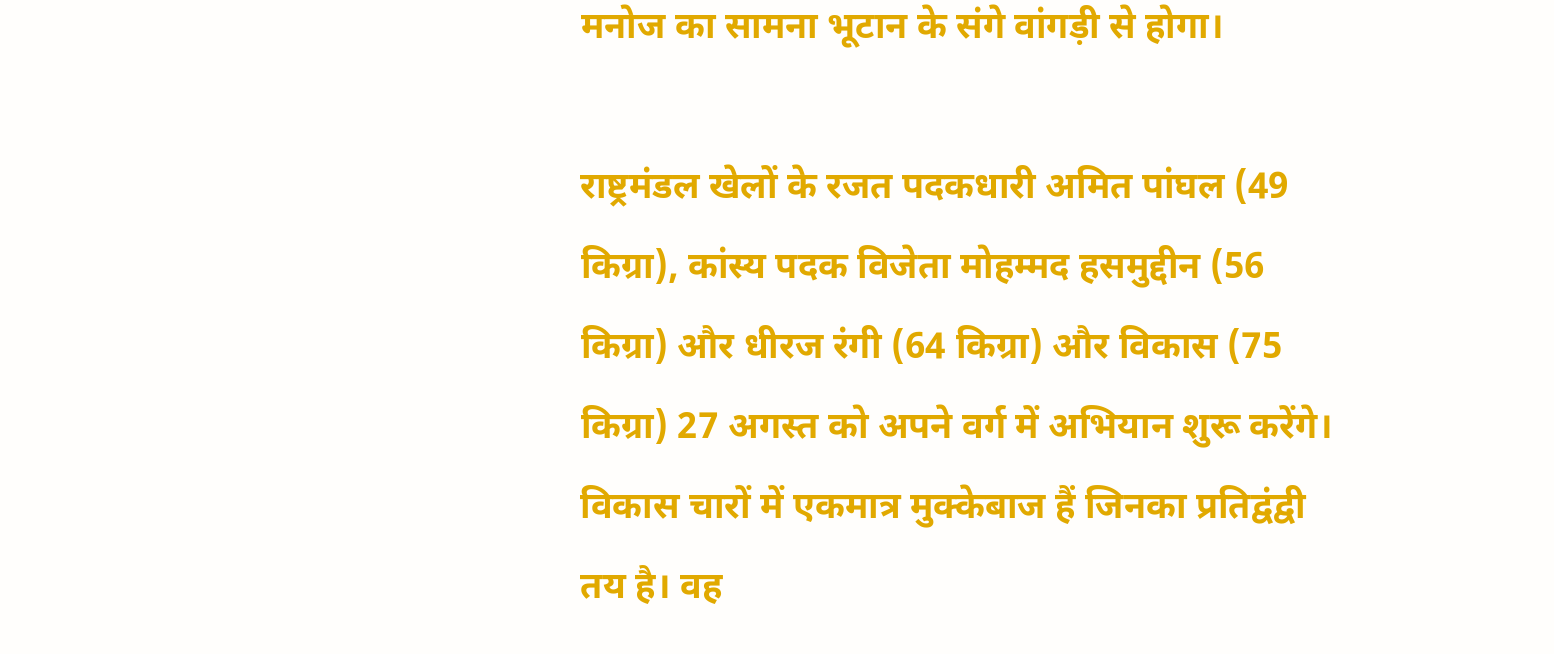मनोज का सामना भूटान के संगे वांगड़ी से होगा।

राष्ट्रमंडल खेलों के रजत पदकधारी अमित पांघल (49 किग्रा), कांस्य पदक विजेता मोहम्मद हसमुद्दीन (56 किग्रा) और धीरज रंगी (64 किग्रा) और विकास (75 किग्रा) 27 अगस्त को अपने वर्ग में अभियान शुरू करेंगे। विकास चारों में एकमात्र मुक्केबाज हैं जिनका प्रतिद्वंद्वी तय है। वह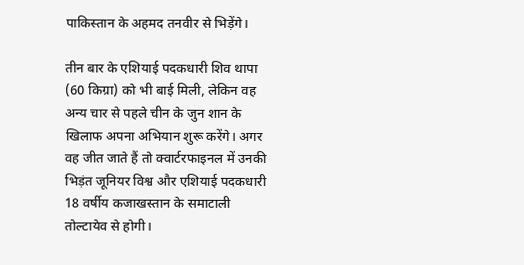पाकिस्तान के अहमद तनवीर से भिड़ेंगे।

तीन बार के एशियाई पदकधारी शिव थापा (60 किग्रा) को भी बाई मिली, लेकिन वह अन्य चार से पहले चीन के जुन शान के खिलाफ अपना अभियान शुरू करेंगे। अगर वह जीत जाते हैं तो क्वार्टरफाइनल में उनकी भिड़ंत जूनियर विश्व और एशियाई पदकधारी 18 वर्षीय कजाखस्तान के समाटाली तोल्टायेव से होगी।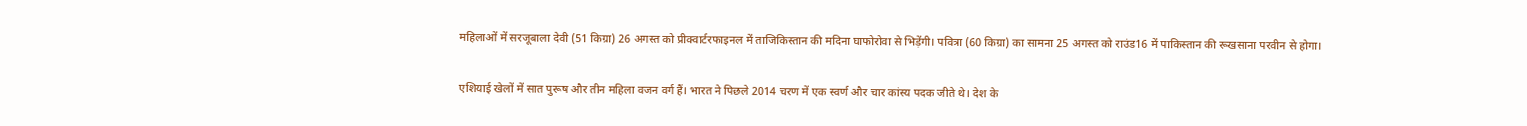महिलाओं में सरजूबाला देवी (51 किग्रा) 26 अगस्त को प्रीक्वार्टरफाइनल में ताजिकिस्तान की मदिना घाफोरोवा से भिड़ेंगी। पवित्रा (60 किग्रा) का सामना 25 अगस्त को राउंड16 में पाकिस्तान की रूखसाना परवीन से होगा।

एशियाई खेलों में सात पुरूष और तीन महिला वजन वर्ग हैं। भारत ने पिछले 2014 चरण में एक स्वर्ण और चार कांस्य पदक जीते थे। देश के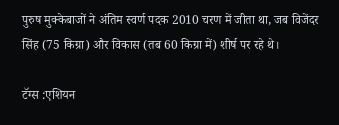पुरुष मुक्केबाजों ने अंतिम स्वर्ण पदक 2010 चरण में जीता था, जब विजेंदर सिंह (75 किग्रा) और विकास (तब 60 किग्रा में) शीर्ष पर रहे थे।

टॅग्स :एशियन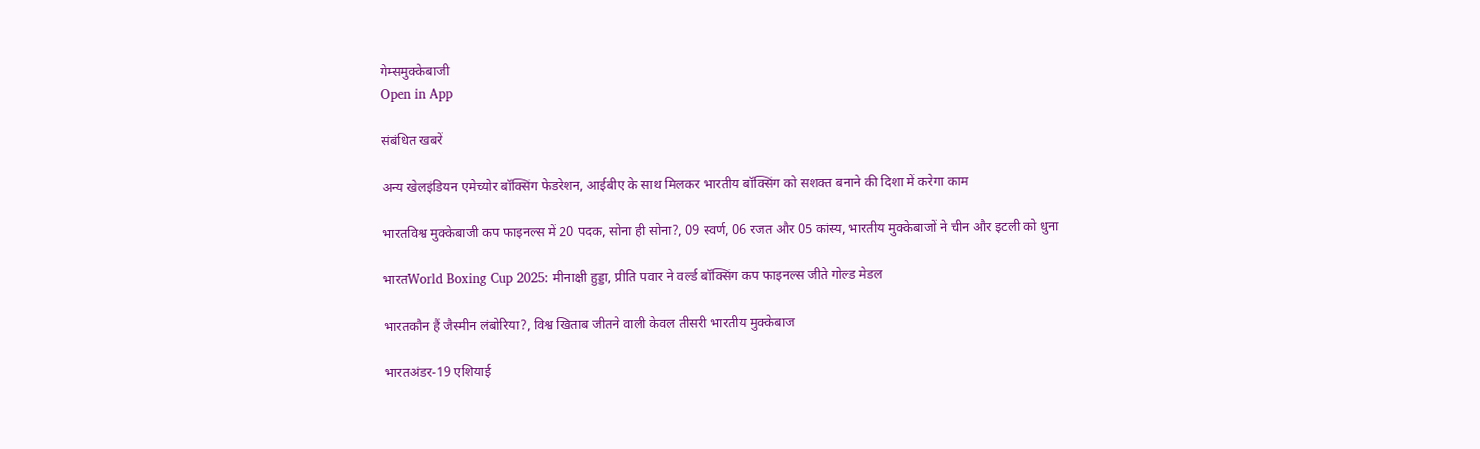गेम्समुक्केबाजी
Open in App

संबंधित खबरें

अन्य खेलइंडियन एमेच्योर बॉक्सिंग फेडरेशन, आईबीए के साथ मिलकर भारतीय बॉक्सिंग को सशक्त बनाने की दिशा में करेगा काम

भारतविश्व मुक्केबाजी कप फाइनल्स में 20 पदक, सोना ही सोना?, 09 स्वर्ण, 06 रजत और 05 कांस्य, भारतीय मुक्केबाजों ने चीन और इटली को धुना

भारतWorld Boxing Cup 2025: मीनाक्षी हुड्डा, प्रीति पवार ने वर्ल्ड बॉक्सिंग कप फाइनल्स जीते गोल्ड मेडल

भारतकौन हैं जैस्मीन लंबोरिया?, विश्व खिताब जीतने वाली केवल तीसरी भारतीय मुक्केबाज

भारतअंडर-19 एशियाई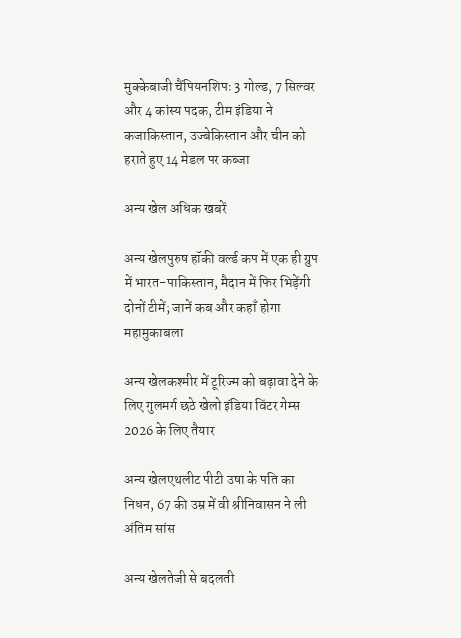मुक्केबाजी चैंपियनशिपः 3 गोल्ड, 7 सिल्वर और 4 कांस्य पदक, टीम इंडिया ने कजाकिस्तान, उज्बेकिस्तान और चीन को हराते हुए 14 मेडल पर कब्जा

अन्य खेल अधिक खबरें

अन्य खेलपुरुष हॉकी वर्ल्ड कप में एक ही ग्रुप में भारत-पाकिस्तान, मैदान में फिर भिड़ेंगी दोनों टीमें; जानें कब और कहाँ होगा महामुकाबला

अन्य खेलकश्मीर में टूरिज्म को बढ़ावा देने के लिए गुलमर्ग छठे खेलो इंडिया विंटर गेम्स 2026 के लिए तैयार

अन्य खेलएथलीट पीटी उषा के पति का निधन, 67 की उम्र में वी श्रीनिवासन ने ली अंतिम सांस

अन्य खेलतेजी से बदलती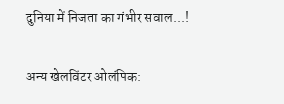दुनिया में निजता का गंभीर सवाल...!

अन्य खेलविंटर ओलंपिक: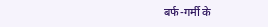बर्फ-गर्मी के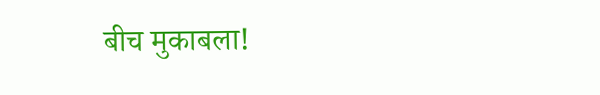बीच मुकाबला!